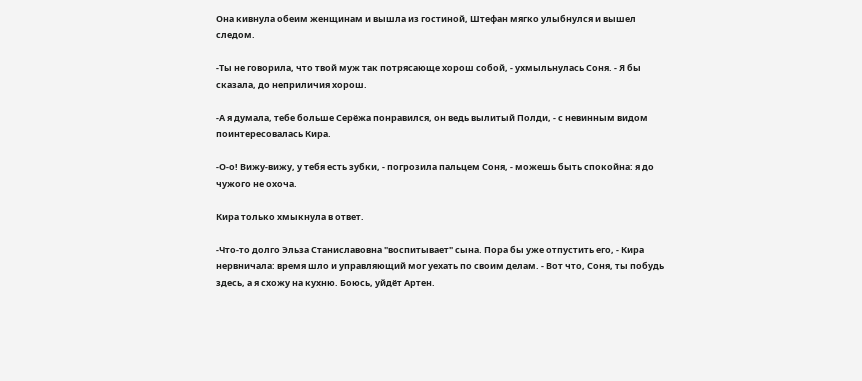Она кивнула обеим женщинам и вышла из гостиной, Штефан мягко улыбнулся и вышел следом.

-Ты не говорила, что твой муж так потрясающе хорош собой, - ухмыльнулась Соня. - Я бы сказала, до неприличия хорош.

-А я думала, тебе больше Серёжа понравился, он ведь вылитый Полди, - с невинным видом поинтересовалась Кира.

-О-о! Вижу-вижу, у тебя есть зубки, - погрозила пальцем Соня, - можешь быть спокойна: я до чужого не охоча.

Кира только хмыкнула в ответ.

-Что-то долго Эльза Станиславовна "воспитывает" сына. Пора бы уже отпустить его, - Кира нервничала: время шло и управляющий мог уехать по своим делам. - Вот что, Соня, ты побудь здесь, а я схожу на кухню. Боюсь, уйдёт Артен.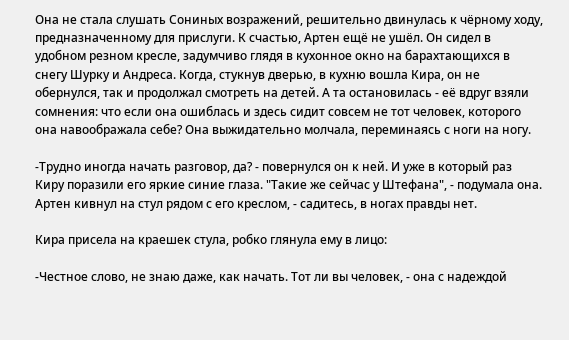Она не стала слушать Сониных возражений, решительно двинулась к чёрному ходу, предназначенному для прислуги. К счастью, Артен ещё не ушёл. Он сидел в удобном резном кресле, задумчиво глядя в кухонное окно на барахтающихся в снегу Шурку и Андреса. Когда, стукнув дверью, в кухню вошла Кира, он не обернулся, так и продолжал смотреть на детей. А та остановилась - её вдруг взяли сомнения: что если она ошиблась и здесь сидит совсем не тот человек, которого она навоображала себе? Она выжидательно молчала, переминаясь с ноги на ногу.

-Трудно иногда начать разговор, да? - повернулся он к ней. И уже в который раз Киру поразили его яркие синие глаза. "Такие же сейчас у Штефана", - подумала она. Артен кивнул на стул рядом с его креслом, - садитесь, в ногах правды нет.

Кира присела на краешек стула, робко глянула ему в лицо:

-Честное слово, не знаю даже, как начать. Тот ли вы человек, - она с надеждой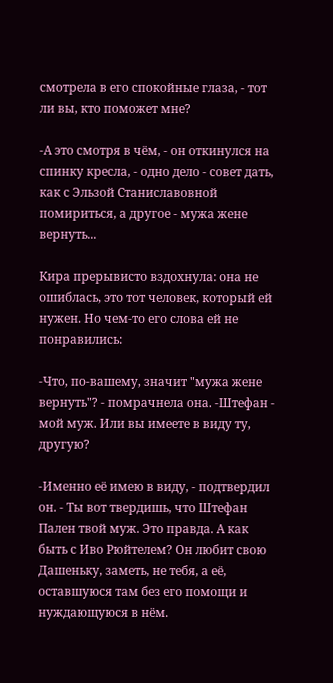смотрела в его спокойные глаза, - тот ли вы, кто поможет мне?

-А это смотря в чём, - он откинулся на спинку кресла, - одно дело - совет дать, как с Эльзой Станиславовной помириться, а другое - мужа жене вернуть...

Кира прерывисто вздохнула: она не ошиблась, это тот человек, который ей нужен. Но чем-то его слова ей не понравились:

-Что, по-вашему, значит "мужа жене вернуть"? - помрачнела она. -Штефан - мой муж. Или вы имеете в виду ту, другую?

-Именно её имею в виду, - подтвердил он. - Ты вот твердишь, что Штефан Пален твой муж. Это правда. А как быть с Иво Рюйтелем? Он любит свою Дашеньку, заметь, не тебя, а её, оставшуюся там без его помощи и нуждающуюся в нём.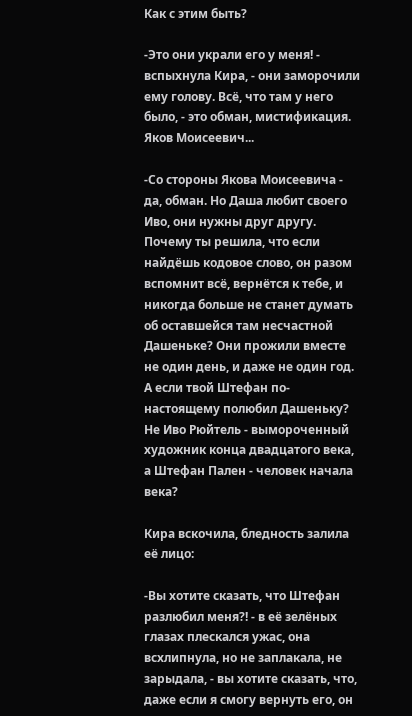Как с этим быть?

-Это они украли его у меня! - вспыхнула Кира, - они заморочили ему голову. Всё, что там у него было, - это обман, мистификация. Яков Моисеевич...

-Со стороны Якова Моисеевича - да, обман. Но Даша любит своего Иво, они нужны друг другу. Почему ты решила, что если найдёшь кодовое слово, он разом вспомнит всё, вернётся к тебе, и никогда больше не станет думать об оставшейся там несчастной Дашеньке? Они прожили вместе не один день, и даже не один год. А если твой Штефан по-настоящему полюбил Дашеньку? Не Иво Рюйтель - вымороченный художник конца двадцатого века, а Штефан Пален - человек начала века?

Кира вскочила, бледность залила её лицо:

-Вы хотите сказать, что Штефан разлюбил меня?! - в её зелёных глазах плескался ужас, она всхлипнула, но не заплакала, не зарыдала, - вы хотите сказать, что, даже если я смогу вернуть его, он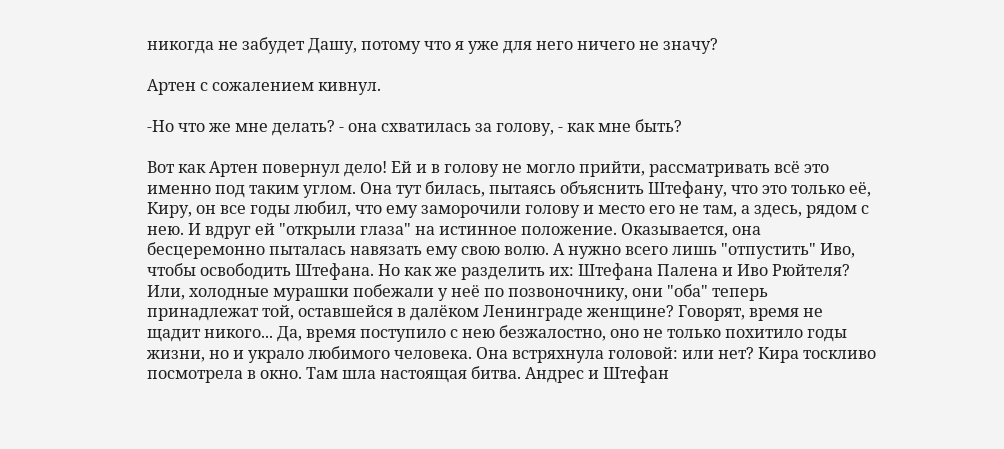никогда не забудет Дашу, потому что я уже для него ничего не значу?

Артен с сожалением кивнул.

-Но что же мне делать? - она схватилась за голову, - как мне быть?

Вот как Артен повернул дело! Ей и в голову не могло прийти, рассматривать всё это именно под таким углом. Она тут билась, пытаясь объяснить Штефану, что это только её, Киру, он все годы любил, что ему заморочили голову и место его не там, а здесь, рядом с нею. И вдруг ей "открыли глаза" на истинное положение. Оказывается, она бесцеремонно пыталась навязать ему свою волю. А нужно всего лишь "отпустить" Иво, чтобы освободить Штефана. Но как же разделить их: Штефана Палена и Иво Рюйтеля? Или, холодные мурашки побежали у неё по позвоночнику, они "оба" теперь принадлежат той, оставшейся в далёком Ленинграде женщине? Говорят, время не щадит никого... Да, время поступило с нею безжалостно, оно не только похитило годы жизни, но и украло любимого человека. Она встряхнула головой: или нет? Кира тоскливо посмотрела в окно. Там шла настоящая битва. Андрес и Штефан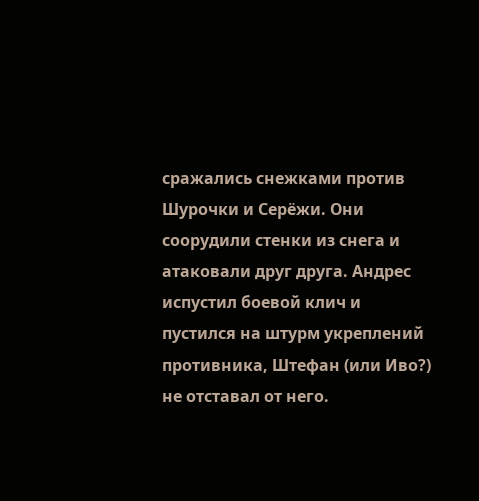сражались снежками против Шурочки и Серёжи. Они соорудили стенки из снега и атаковали друг друга. Андрес испустил боевой клич и пустился на штурм укреплений противника, Штефан (или Иво?) не отставал от него.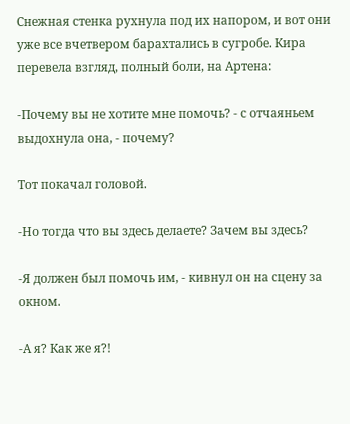Снежная стенка рухнула под их напором, и вот они уже все вчетвером барахтались в сугробе. Кира перевела взгляд, полный боли, на Артена:

-Почему вы не хотите мне помочь? - с отчаяньем выдохнула она, - почему?

Тот покачал головой.

-Но тогда что вы здесь делаете? Зачем вы здесь?

-Я должен был помочь им, - кивнул он на сцену за окном.

-А я? Как же я?!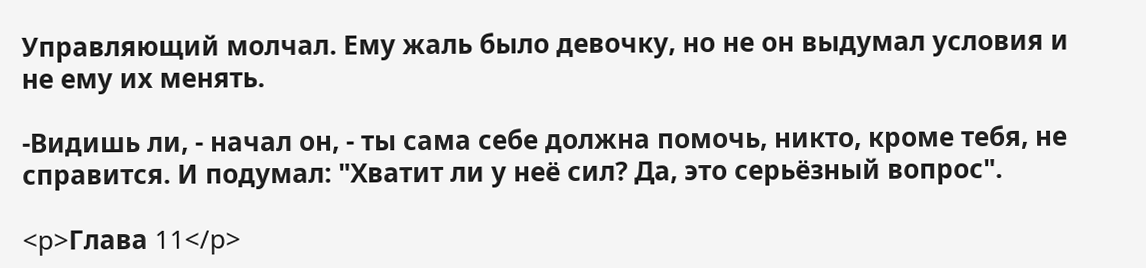Управляющий молчал. Ему жаль было девочку, но не он выдумал условия и не ему их менять.

-Видишь ли, - начал он, - ты сама себе должна помочь, никто, кроме тебя, не справится. И подумал: "Хватит ли у неё сил? Да, это серьёзный вопрос".

<p>Глава 11</p>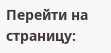Перейти на страницу: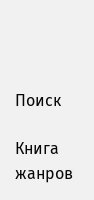Поиск

Книга жанров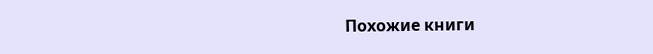Похожие книги